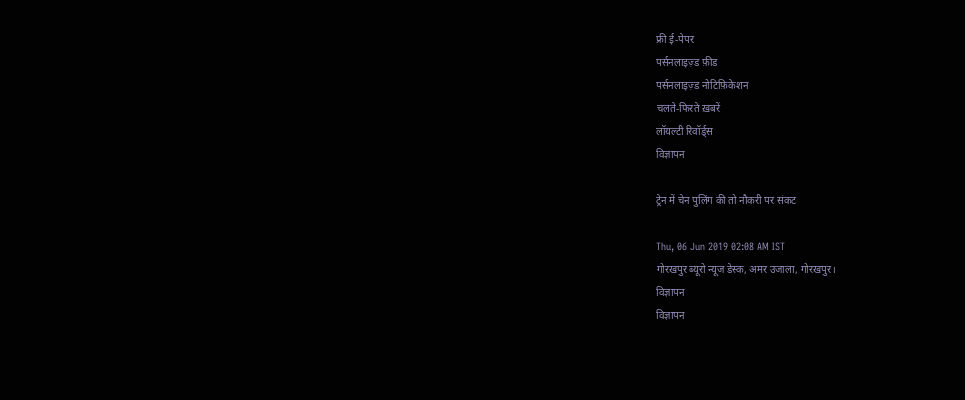फ्री ई-पेपर
पर्सनलाइज़्ड फ़ीड
पर्सनलाइज़्ड नोटिफ़िकेशन
चलते-फिरते ख़बरें
लॉयल्टी रिवॉर्ड्स
विज्ञापन

ट्रेन में चेन पुलिंग की तो नौकरी पर संकट

Thu, 06 Jun 2019 02:08 AM IST
गोरखपुर ब्यूरो न्यूज डेस्क, अमर उजाला, गोरखपुर।
विज्ञापन
विज्ञापन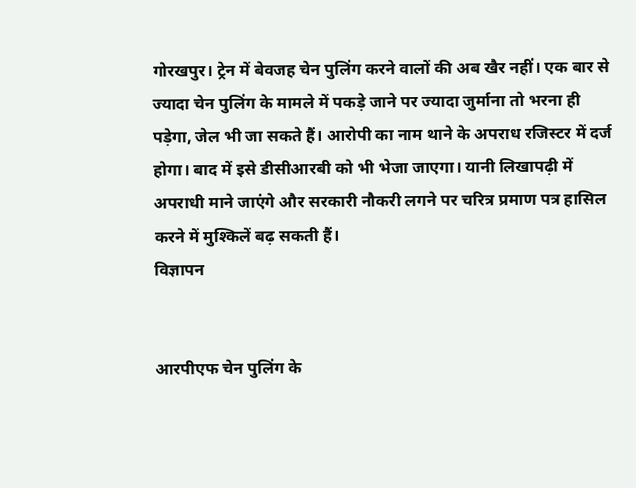गोरखपुर। ट्रेन में बेवजह चेन पुलिंग करने वालों की अब खैर नहीं। एक बार से ज्यादा चेन पुलिंग के मामले में पकड़े जाने पर ज्यादा जुर्माना तो भरना ही पड़ेगा, जेल भी जा सकते हैं। आरोपी का नाम थाने के अपराध रजिस्टर में दर्ज होगा। बाद में इसे डीसीआरबी को भी भेजा जाएगा। यानी लिखापढ़ी में अपराधी माने जाएंगे और सरकारी नौकरी लगने पर चरित्र प्रमाण पत्र हासिल करने में मुश्किलें बढ़ सकती हैं।
विज्ञापन


आरपीएफ चेन पुलिंग के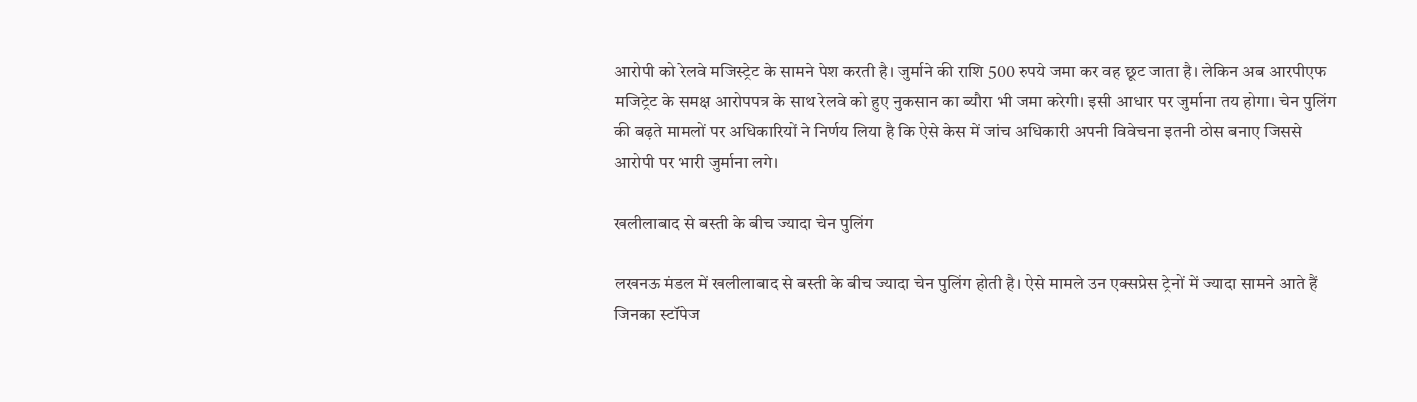आरोपी को रेलवे मजिस्ट्रेट के सामने पेश करती है। जुर्माने की राशि 500 रुपये जमा कर वह छूट जाता है। लेकिन अब आरपीएफ मजिट्रेट के समक्ष आरोपपत्र के साथ रेलवे को हुए नुकसान का ब्यौरा भी जमा करेगी। इसी आधार पर जुर्माना तय होगा। चेन पुलिंग की बढ़ते मामलों पर अधिकारियों ने निर्णय लिया है कि ऐसे केस में जांच अधिकारी अपनी विवेचना इतनी ठोस बनाए जिससे आरोपी पर भारी जुर्माना लगे।

खलीलाबाद से बस्ती के बीच ज्यादा चेन पुलिंग

लखनऊ मंडल में खलीलाबाद से बस्ती के बीच ज्यादा चेन पुलिंग होती है। ऐसे मामले उन एक्सप्रेस ट्रेनों में ज्यादा सामने आते हैं जिनका स्टॉपेज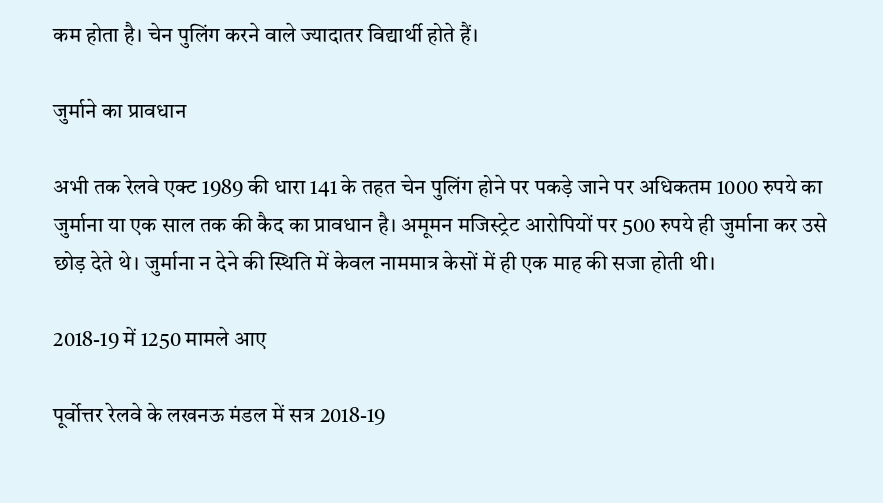कम होता है। चेन पुलिंग करने वाले ज्यादातर विद्यार्थी होते हैं।

जुर्माने का प्रावधान

अभी तक रेलवे एक्ट 1989 की धारा 141 के तहत चेन पुलिंग होने पर पकड़े जाने पर अधिकतम 1000 रुपये का जुर्माना या एक साल तक की कैद का प्रावधान है। अमूमन मजिस्ट्रेट आरोपियों पर 500 रुपये ही जुर्माना कर उसे छोड़ देते थे। जुर्माना न देने की स्थिति में केवल नाममात्र केसों में ही एक माह की सजा होती थी।

2018-19 में 1250 मामले आए

पूर्वोत्तर रेलवे के लखनऊ मंडल में सत्र 2018-19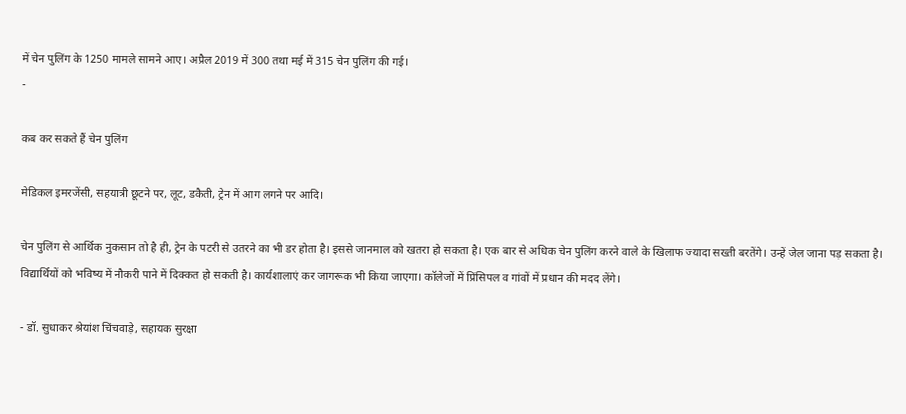में चेन पुलिंग के 1250 मामले सामने आए। अप्रैल 2019 में 300 तथा मई में 315 चेन पुलिंग की गई।
-

कब कर सकते हैं चेन पुलिंग

मेडिकल इमरजेंसी, सहयात्री छूटने पर, लूट, डकैती, ट्रेन में आग लगने पर आदि।

चेन पुलिंग से आर्थिक नुकसान तो है ही, ट्रेन के पटरी से उतरने का भी डर होता है। इससे जानमाल को खतरा हो सकता है। एक बार से अधिक चेन पुलिंग करने वाले के खिलाफ ज्यादा सख्ती बरतेंगे। उन्हें जेल जाना पड़ सकता है। विद्यार्थियों को भविष्य में नौकरी पाने में दिक्कत हो सकती है। कार्यशालाएं कर जागरूक भी किया जाएगा। कॉलेजों में प्रिंसिपल व गांवों में प्रधान की मदद लेंगे।

- डॉ. सुधाकर श्रेयांश चिंचवाड़े, सहायक सुरक्षा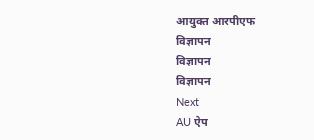आयुक्त आरपीएफ
विज्ञापन
विज्ञापन
विज्ञापन
Next
AU ऐप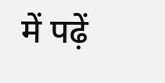में पढ़ें